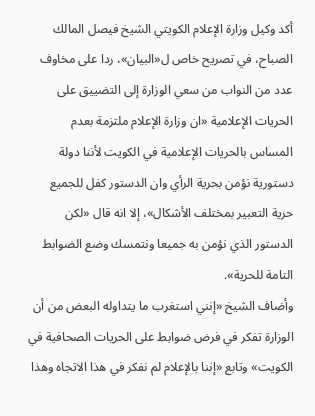أكد وكيل وزارة الإعلام الكويتي الشيخ فيصل المالك الصباح، في تصريح خاص ل«البيان»، ردا على مخاوف عدد من النواب من سعي الوزارة إلى التضييق على الحريات الإعلامية «ان وزارة الإعلام ملتزمة بعدم المساس بالحريات الإعلامية في الكويت لأننا دولة دستورية نؤمن بحرية الرأي وان الدستور كفل للجميع حرية التعبير بمختلف الأشكال»، إلا انه قال «لكن الدستور الذي نؤمن به جميعا ونتمسك وضع الضوابط التامة للحرية».
وأضاف الشيخ «إنني استغرب ما يتداوله البعض من أن الوزارة تفكر في فرض ضوابط على الحريات الصحافية في الكويت» وتابع «إننا بالإعلام لم نفكر في هذا الاتجاه وهذا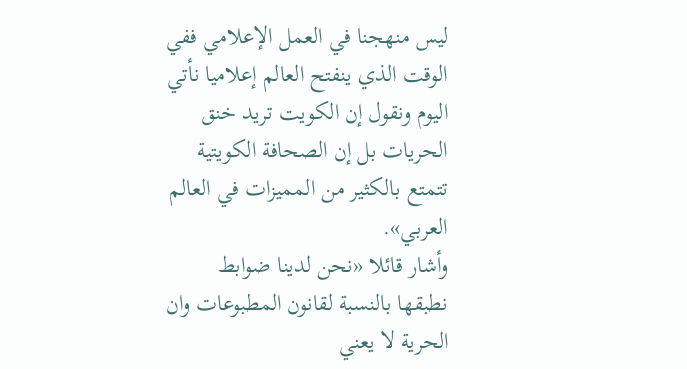ليس منهجنا في العمل الإعلامي ففي الوقت الذي ينفتح العالم إعلاميا نأتي اليوم ونقول إن الكويت تريد خنق الحريات بل إن الصحافة الكويتية تتمتع بالكثير من المميزات في العالم العربي».
وأشار قائلا «نحن لدينا ضوابط نطبقها بالنسبة لقانون المطبوعات وان الحرية لا يعني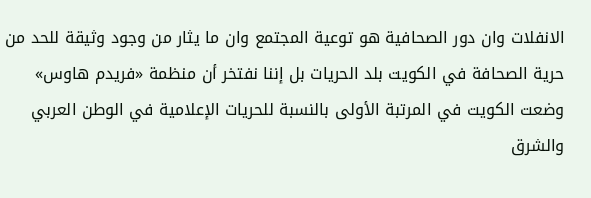الانفلات وان دور الصحافية هو توعية المجتمع وان ما يثار من وجود وثيقة للحد من حرية الصحافة في الكويت بلد الحريات بل إننا نفتخر أن منظمة «فريدم هاوس» وضعت الكويت في المرتبة الأولى بالنسبة للحريات الإعلامية في الوطن العربي والشرق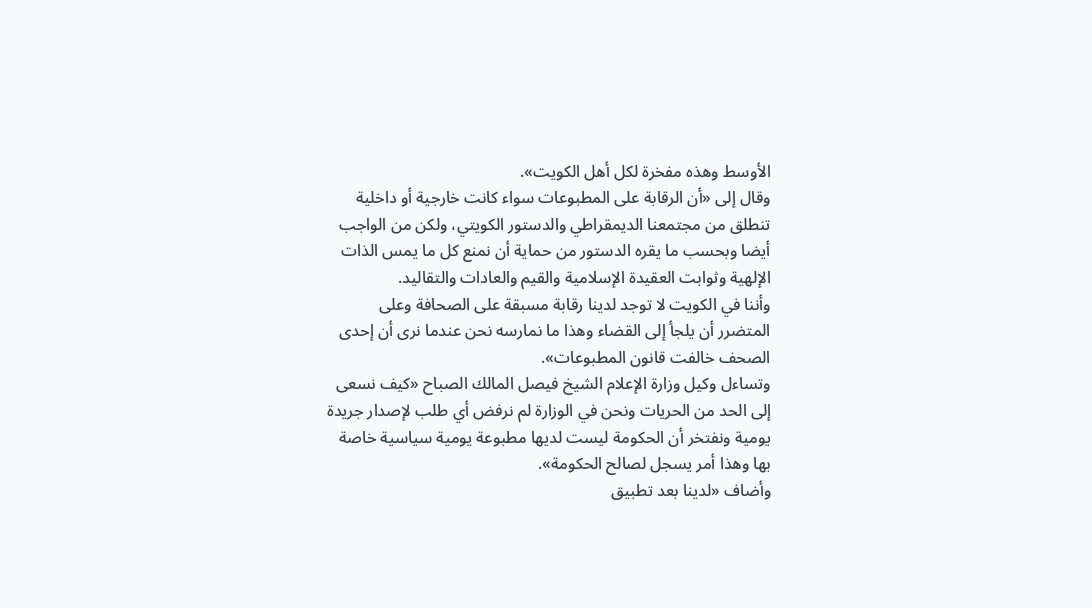الأوسط وهذه مفخرة لكل أهل الكويت».
وقال إلى «أن الرقابة على المطبوعات سواء كانت خارجية أو داخلية تنطلق من مجتمعنا الديمقراطي والدستور الكويتي، ولكن من الواجب أيضا وبحسب ما يقره الدستور من حماية أن نمنع كل ما يمس الذات الإلهية وثوابت العقيدة الإسلامية والقيم والعادات والتقاليد.
وأننا في الكويت لا توجد لدينا رقابة مسبقة على الصحافة وعلى المتضرر أن يلجأ إلى القضاء وهذا ما نمارسه نحن عندما نرى أن إحدى الصحف خالفت قانون المطبوعات».
وتساءل وكيل وزارة الإعلام الشيخ فيصل المالك الصباح «كيف نسعى إلى الحد من الحريات ونحن في الوزارة لم نرفض أي طلب لإصدار جريدة يومية ونفتخر أن الحكومة ليست لديها مطبوعة يومية سياسية خاصة بها وهذا أمر يسجل لصالح الحكومة».
وأضاف «لدينا بعد تطبيق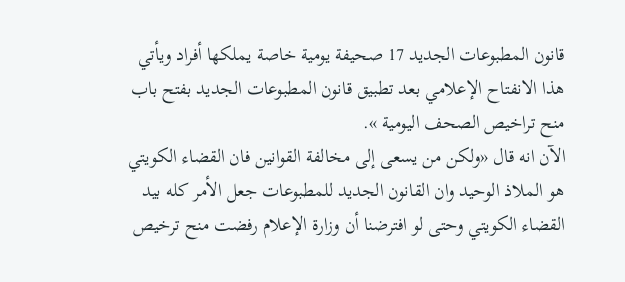قانون المطبوعات الجديد 17 صحيفة يومية خاصة يملكها أفراد ويأتي هذا الانفتاح الإعلامي بعد تطبيق قانون المطبوعات الجديد بفتح باب منح تراخيص الصحف اليومية ».
الآن انه قال «ولكن من يسعى إلى مخالفة القوانين فان القضاء الكويتي هو الملاذ الوحيد وان القانون الجديد للمطبوعات جعل الأمر كله بيد القضاء الكويتي وحتى لو افترضنا أن وزارة الإعلام رفضت منح ترخيص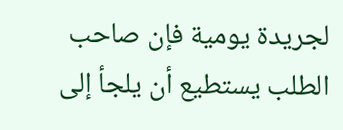لجريدة يومية فإن صاحب الطلب يستطيع أن يلجأ إلى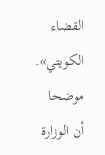القضاء الكويتي».
موضحا أن الوزارة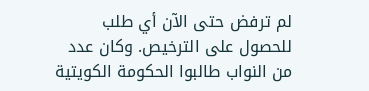لم ترفض حتى الآن أي طلب للحصول على الترخيص. وكان عدد من النواب طالبوا الحكومة الكويتية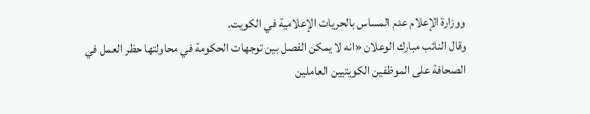ووزارة الإعلام عدم المساس بالحريات الإعلامية في الكويت.
وقال النائب مبارك الوعلان «انه لا يمكن الفصل بين توجهات الحكومة في محاولتها حظر العمل في الصحافة على الموظفين الكويتيين العاملين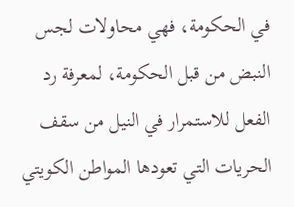في الحكومة، فهي محاولات لجس النبض من قبل الحكومة، لمعرفة رد الفعل للاستمرار في النيل من سقف الحريات التي تعودها المواطن الكويتي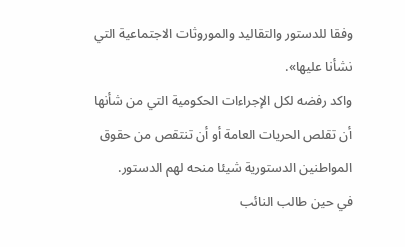وفقا للدستور والتقاليد والموروثات الاجتماعية التي نشأنا عليها».
واكد رفضه لكل الإجراءات الحكومية التي من شأنها أن تقلص الحريات العامة أو أن تنتقص من حقوق المواطنين الدستورية شيئا منحه لهم الدستور.
في حين طالب النائب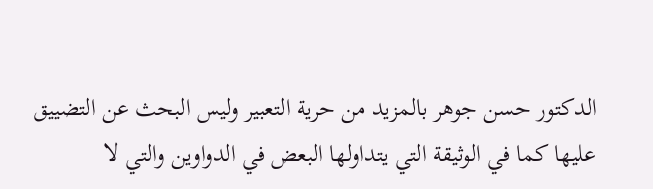الدكتور حسن جوهر بالمزيد من حرية التعبير وليس البحث عن التضييق عليها كما في الوثيقة التي يتداولها البعض في الدواوين والتي لا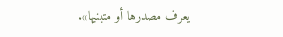يعرف مصدرها أو متبنيها».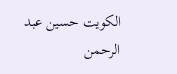الكويت حسين عبد الرحمن